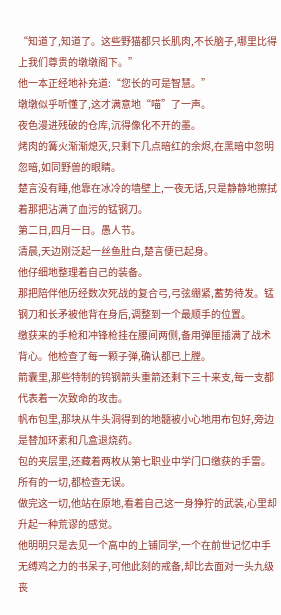“知道了,知道了。这些野猫都只长肌肉,不长脑子,哪里比得上我们尊贵的墩墩阁下。”
他一本正经地补充道:“您长的可是智慧。”
墩墩似乎听懂了,这才满意地“喵”了一声。
夜色漫进残破的仓库,沉得像化不开的墨。
烤肉的篝火渐渐熄灭,只剩下几点暗红的余烬,在黑暗中忽明忽暗,如同野兽的眼睛。
楚言没有睡,他靠在冰冷的墙壁上,一夜无话,只是静静地擦拭着那把沾满了血污的锰钢刀。
第二日,四月一日。愚人节。
清晨,天边刚泛起一丝鱼肚白,楚言便已起身。
他仔细地整理着自己的装备。
那把陪伴他历经数次死战的复合弓,弓弦绷紧,蓄势待发。锰钢刀和长矛被他背在身后,调整到一个最顺手的位置。
缴获来的手枪和冲锋枪挂在腰间两侧,备用弹匣插满了战术背心。他检查了每一颗子弹,确认都已上膛。
箭囊里,那些特制的钨钢箭头重箭还剩下三十来支,每一支都代表着一次致命的攻击。
帆布包里,那块从牛头洞得到的地髓被小心地用布包好,旁边是替加环素和几盒退烧药。
包的夹层里,还藏着两枚从第七职业中学门口缴获的手雷。
所有的一切,都检查无误。
做完这一切,他站在原地,看着自己这一身狰狞的武装,心里却升起一种荒谬的感觉。
他明明只是去见一个高中的上铺同学,一个在前世记忆中手无缚鸡之力的书呆子,可他此刻的戒备,却比去面对一头九级丧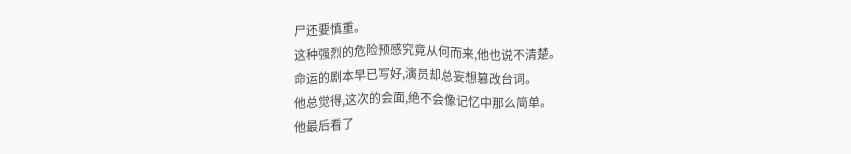尸还要慎重。
这种强烈的危险预感究竟从何而来,他也说不清楚。
命运的剧本早已写好,演员却总妄想篡改台词。
他总觉得,这次的会面,绝不会像记忆中那么简单。
他最后看了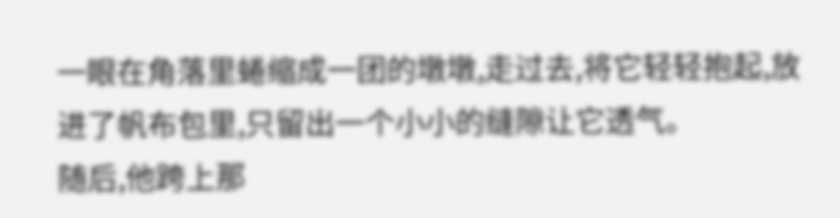一眼在角落里蜷缩成一团的墩墩,走过去,将它轻轻抱起,放进了帆布包里,只留出一个小小的缝隙让它透气。
随后,他跨上那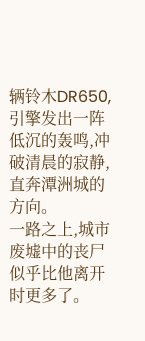辆铃木DR650,引擎发出一阵低沉的轰鸣,冲破清晨的寂静,直奔潭洲城的方向。
一路之上,城市废墟中的丧尸似乎比他离开时更多了。